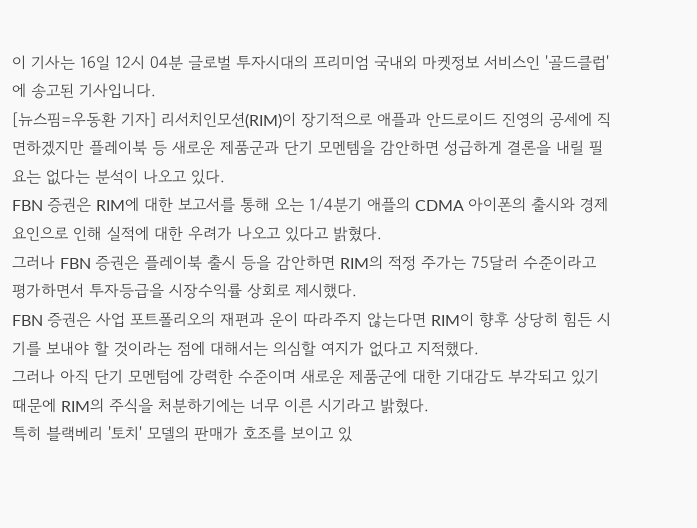이 기사는 16일 12시 04분 글로벌 투자시대의 프리미엄 국내외 마켓정보 서비스인 '골드클럽'에 송고된 기사입니다.
[뉴스핌=우동환 기자] 리서치인모션(RIM)이 장기적으로 애플과 안드로이드 진영의 공세에 직면하겠지만 플레이북 등 새로운 제품군과 단기 모멘템을 감안하면 성급하게 결론을 내릴 필요는 없다는 분석이 나오고 있다.
FBN 증권은 RIM에 대한 보고서를 통해 오는 1/4분기 애플의 CDMA 아이폰의 출시와 경제 요인으로 인해 실적에 대한 우려가 나오고 있다고 밝혔다.
그러나 FBN 증권은 플레이북 출시 등을 감안하면 RIM의 적정 주가는 75달러 수준이라고 평가하면서 투자등급을 시장수익률 상회로 제시했다.
FBN 증권은 사업 포트폴리오의 재편과 운이 따라주지 않는다면 RIM이 향후 상당히 힘든 시기를 보내야 할 것이라는 점에 대해서는 의심할 여지가 없다고 지적했다.
그러나 아직 단기 모멘텀에 강력한 수준이며 새로운 제품군에 대한 기대감도 부각되고 있기 때문에 RIM의 주식을 처분하기에는 너무 이른 시기라고 밝혔다.
특히 블랙베리 '토치' 모델의 판매가 호조를 보이고 있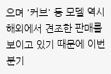으며 '커브' 등 모델 역시 해외에서 견조한 판매를 보이고 있기 때문에 이번 분기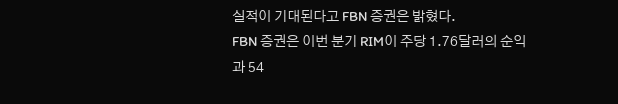실적이 기대된다고 FBN 증권은 밝혔다.
FBN 증권은 이번 분기 RIM이 주당 1.76달러의 순익과 54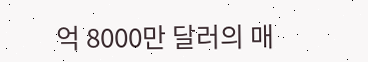억 8000만 달러의 매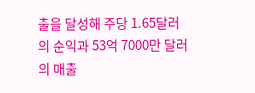출을 달성해 주당 1.65달러의 순익과 53억 7000만 달러의 매출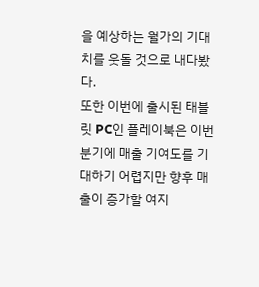을 예상하는 월가의 기대치를 웃돌 것으로 내다봤다.
또한 이번에 출시된 태블릿 PC인 플레이북은 이번 분기에 매출 기여도를 기대하기 어렵지만 향후 매출이 증가할 여지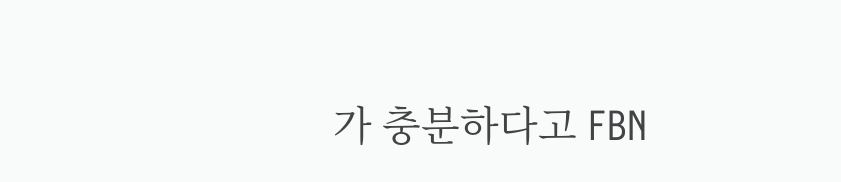가 충분하다고 FBN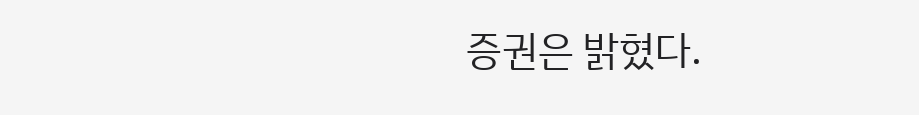증권은 밝혔다.